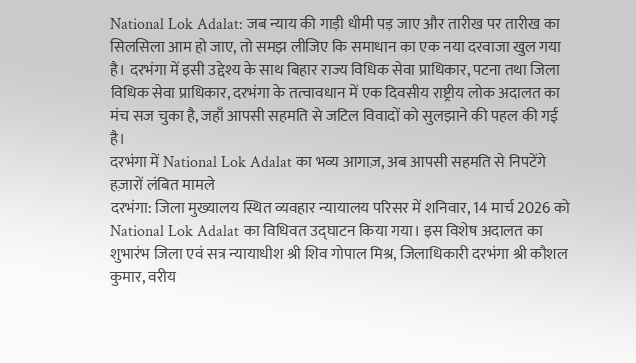National Lok Adalat: जब न्याय की गाड़ी धीमी पड़ जाए और तारीख पर तारीख का सिलसिला आम हो जाए, तो समझ लीजिए कि समाधान का एक नया दरवाजा खुल गया है। दरभंगा में इसी उद्देश्य के साथ बिहार राज्य विधिक सेवा प्राधिकार, पटना तथा जिला विधिक सेवा प्राधिकार, दरभंगा के तत्वावधान में एक दिवसीय राष्ट्रीय लोक अदालत का मंच सज चुका है, जहाँ आपसी सहमति से जटिल विवादों को सुलझाने की पहल की गई है।
दरभंगा में National Lok Adalat का भव्य आगाज़, अब आपसी सहमति से निपटेंगे हज़ारों लंबित मामले
दरभंगा: जिला मुख्यालय स्थित व्यवहार न्यायालय परिसर में शनिवार, 14 मार्च 2026 को National Lok Adalat का विधिवत उद्घाटन किया गया। इस विशेष अदालत का शुभारंभ जिला एवं सत्र न्यायाधीश श्री शिव गोपाल मिश्र, जिलाधिकारी दरभंगा श्री कौशल कुमार, वरीय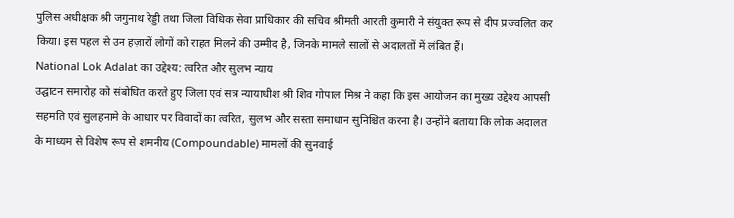पुलिस अधीक्षक श्री जगुनाथ रेड्डी तथा जिला विधिक सेवा प्राधिकार की सचिव श्रीमती आरती कुमारी ने संयुक्त रूप से दीप प्रज्वलित कर किया। इस पहल से उन हज़ारों लोगों को राहत मिलने की उम्मीद है, जिनके मामले सालों से अदालतों में लंबित हैं।
National Lok Adalat का उद्देश्य: त्वरित और सुलभ न्याय
उद्घाटन समारोह को संबोधित करते हुए जिला एवं सत्र न्यायाधीश श्री शिव गोपाल मिश्र ने कहा कि इस आयोजन का मुख्य उद्देश्य आपसी सहमति एवं सुलहनामे के आधार पर विवादों का त्वरित, सुलभ और सस्ता समाधान सुनिश्चित करना है। उन्होंने बताया कि लोक अदालत के माध्यम से विशेष रूप से शमनीय (Compoundable) मामलों की सुनवाई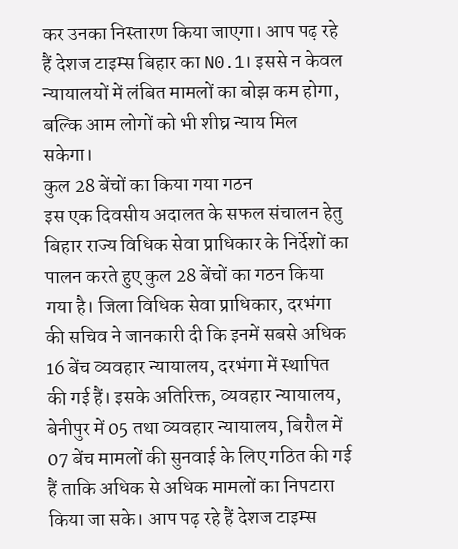कर उनका निस्तारण किया जाएगा। आप पढ़ रहे हैं देशज टाइम्स बिहार का N0.1। इससे न केवल न्यायालयों में लंबित मामलों का बोझ कम होगा, बल्कि आम लोगों को भी शीघ्र न्याय मिल सकेगा।
कुल 28 बेंचों का किया गया गठन
इस एक दिवसीय अदालत के सफल संचालन हेतु बिहार राज्य विधिक सेवा प्राधिकार के निर्देशों का पालन करते हुए कुल 28 बेंचों का गठन किया गया है। जिला विधिक सेवा प्राधिकार, दरभंगा की सचिव ने जानकारी दी कि इनमें सबसे अधिक 16 बेंच व्यवहार न्यायालय, दरभंगा में स्थापित की गई हैं। इसके अतिरिक्त, व्यवहार न्यायालय, बेनीपुर में 05 तथा व्यवहार न्यायालय, बिरौल में 07 बेंच मामलों की सुनवाई के लिए गठित की गई हैं ताकि अधिक से अधिक मामलों का निपटारा किया जा सके। आप पढ़ रहे हैं देशज टाइम्स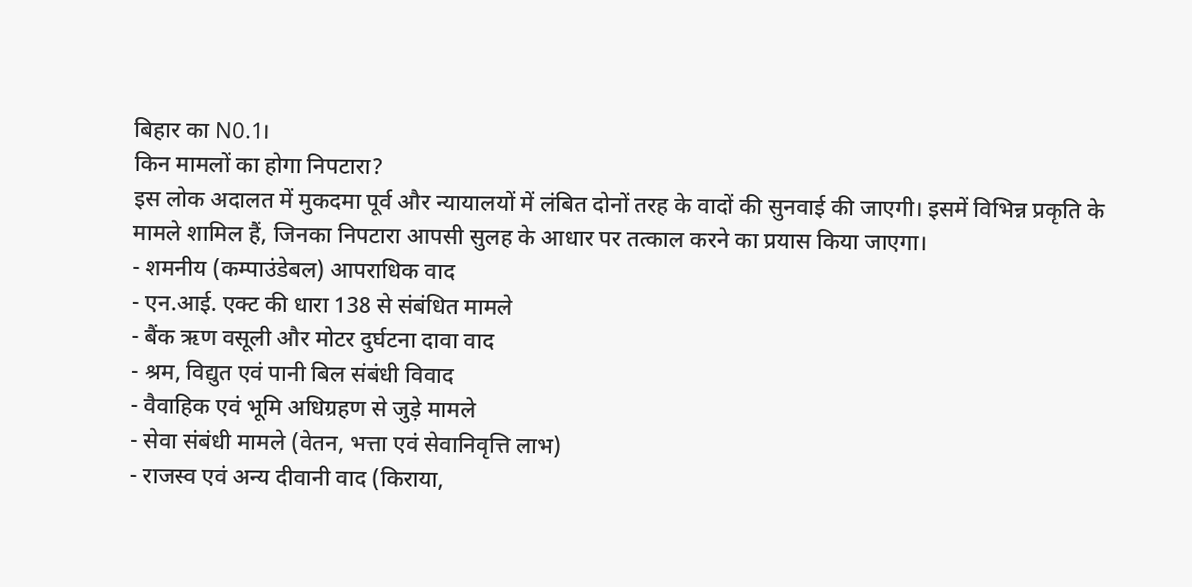बिहार का N0.1।
किन मामलों का होगा निपटारा?
इस लोक अदालत में मुकदमा पूर्व और न्यायालयों में लंबित दोनों तरह के वादों की सुनवाई की जाएगी। इसमें विभिन्न प्रकृति के मामले शामिल हैं, जिनका निपटारा आपसी सुलह के आधार पर तत्काल करने का प्रयास किया जाएगा।
- शमनीय (कम्पाउंडेबल) आपराधिक वाद
- एन.आई. एक्ट की धारा 138 से संबंधित मामले
- बैंक ऋण वसूली और मोटर दुर्घटना दावा वाद
- श्रम, विद्युत एवं पानी बिल संबंधी विवाद
- वैवाहिक एवं भूमि अधिग्रहण से जुड़े मामले
- सेवा संबंधी मामले (वेतन, भत्ता एवं सेवानिवृत्ति लाभ)
- राजस्व एवं अन्य दीवानी वाद (किराया,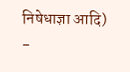निषेधाज्ञा आदि)
-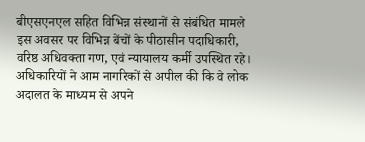बीएसएनएल सहित विभिन्न संस्थानों से संबंधित मामले
इस अवसर पर विभिन्न बेंचों के पीठासीन पदाधिकारी, वरिष्ठ अधिवक्ता गण, एवं न्यायालय कर्मी उपस्थित रहे। अधिकारियों ने आम नागरिकों से अपील की कि वे लोक अदालत के माध्यम से अपने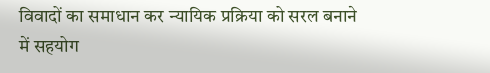विवादों का समाधान कर न्यायिक प्रक्रिया को सरल बनाने में सहयोग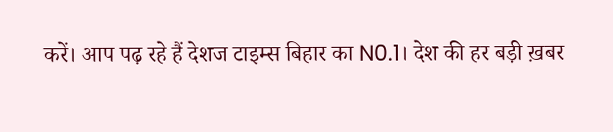करें। आप पढ़ रहे हैं देशज टाइम्स बिहार का N0.1। देश की हर बड़ी ख़बर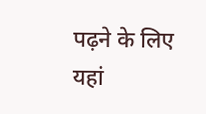पढ़ने के लिए यहां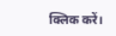क्लिक करें।